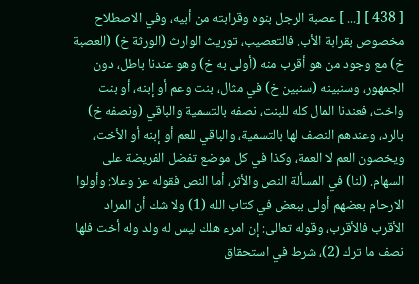[ 438 ] [... ] عصبة الرجل بنوه وقرابته من أبيه، وفي الاصطلاح مخصوص بقرابة الأب. فالتعصيب، توريث الوارث (الورثة خ) (العصبة خ) مع وجود من هو أقرب منه (أولى به خ) وهو عندنا باطل، دون الجمهور، وسنبينه (سنبين خ) في مثال، بنت وعم أو إبنه، أو بنت واخت، فعندنا المال كله للبنت، نصفه بالتسمية والباقي (ونصفه خ) بالرد، وعندهم النصف لها بالتسمية، والباقي للعم أو إبنه أو الأخت، ويخصون العم لا العمة، وكذا في كل موضع تفضل الفريضة على السهام. (لنا) في المسألة النص والأثر، أما النص فقوله عز وعلا: وأولوا الارحام بعضهم أولى ببعض في كتاب الله (1) ولا شك أن المراد الأقرب فالأقرب، وقوله تعالى: إن امرء هلك ليس له ولد وله أخت فلها نصف ما ترك (2)، شرط في استحقاق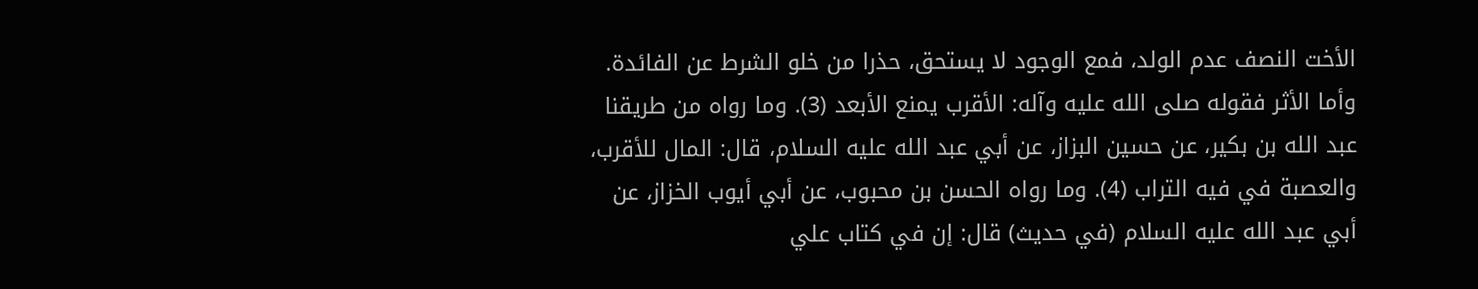الأخت النصف عدم الولد، فمع الوجود لا يستحق، حذرا من خلو الشرط عن الفائدة. وأما الأثر فقوله صلى الله عليه وآله: الأقرب يمنع الأبعد (3). وما رواه من طريقنا عبد الله بن بكير، عن حسين البزاز، عن أبي عبد الله عليه السلام، قال: المال للأقرب، والعصبة في فيه التراب (4). وما رواه الحسن بن محبوب، عن أبي أيوب الخزاز، عن أبي عبد الله عليه السلام (في حديث) قال: إن في كتاب علي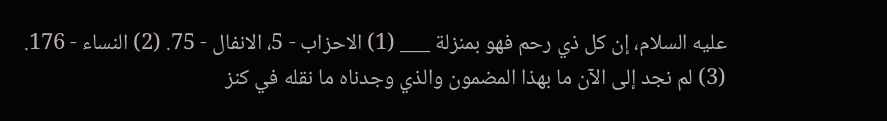عليه السلام، إن كل ذي رحم فهو بمنزلة ___ (1) الاحزاب - 5، الانفال - 75. (2) النساء - 176. (3) لم نجد إلى الآن ما بهذا المضمون والذي وجدناه ما نقله في كنز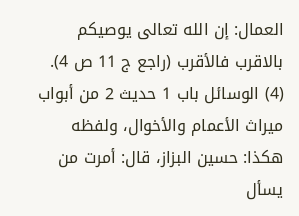العمال: إن الله تعالى يوصيكم بالاقرب فالأقرب (راجع ج 11 ص 4). (4) الوسائل باب 1 حديث 2 من أبواب ميراث الأعمام والأخوال، ولفظه هكذا: حسين البزاز، قال: أمرت من يسأل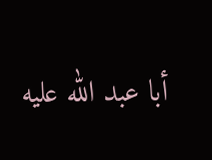أبا عبد الله عليه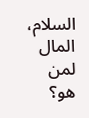السلام، المال لمن هو؟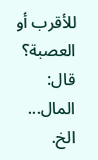للأقرب أو العصبة؟ قال: المال... الخ.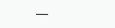___